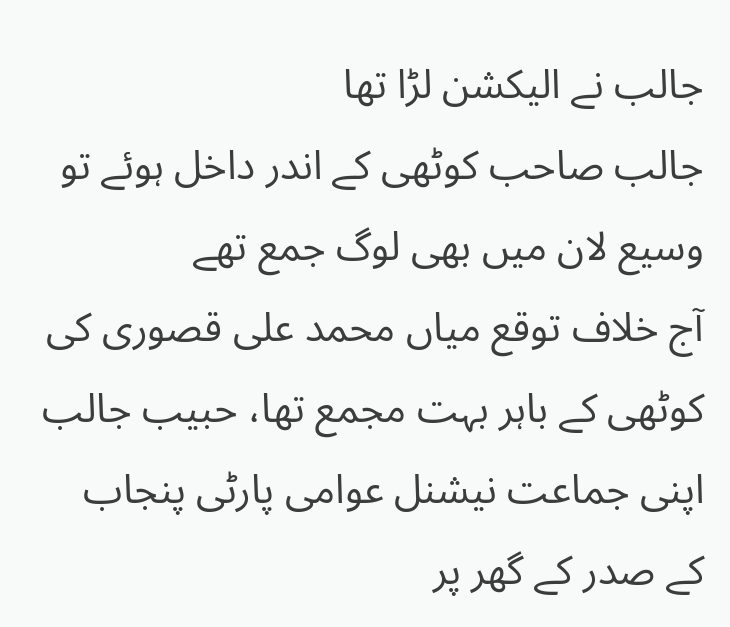جالب نے الیکشن لڑا تھا
جالب صاحب کوٹھی کے اندر داخل ہوئے تو وسیع لان میں بھی لوگ جمع تھے
آج خلاف توقع میاں محمد علی قصوری کی کوٹھی کے باہر بہت مجمع تھا، حبیب جالب اپنی جماعت نیشنل عوامی پارٹی پنجاب کے صدر کے گھر پر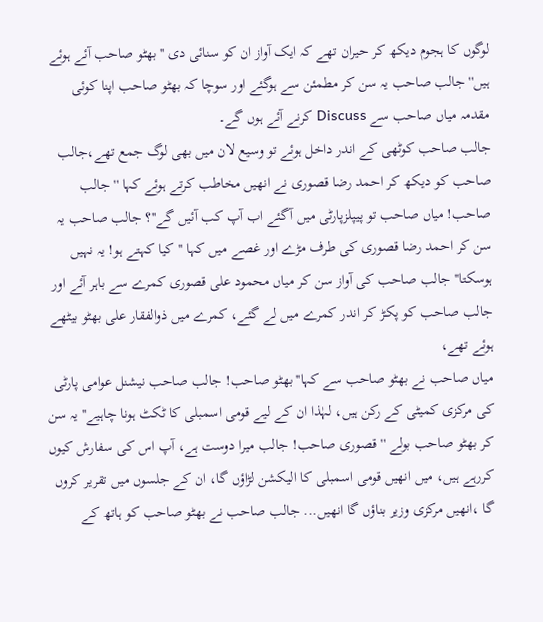لوگوں کا ہجوم دیکھ کر حیران تھے کہ ایک آواز ان کو سنائی دی ''بھٹو صاحب آئے ہوئے ہیں'' جالب صاحب یہ سن کر مطمئن سے ہوگئے اور سوچا کہ بھٹو صاحب اپنا کوئی مقدمہ میاں صاحب سے Discuss کرنے آئے ہوں گے۔
جالب صاحب کوٹھی کے اندر داخل ہوئے تو وسیع لان میں بھی لوگ جمع تھے،جالب صاحب کو دیکھ کر احمد رضا قصوری نے انھیں مخاطب کرتے ہوئے کہا ''جالب صاحب! میاں صاحب تو پیپلزپارٹی میں آگئے اب آپ کب آئیں گے''؟ جالب صاحب یہ سن کر احمد رضا قصوری کی طرف مڑے اور غصے میں کہا ''کیا کہتے ہو! یہ نہیں ہوسکتا'' جالب صاحب کی آواز سن کر میاں محمود علی قصوری کمرے سے باہر آئے اور جالب صاحب کو پکڑ کر اندر کمرے میں لے گئے، کمرے میں ذوالفقار علی بھٹو بیٹھے ہوئے تھے،
میاں صاحب نے بھٹو صاحب سے کہا''بھٹو صاحب! جالب صاحب نیشنل عوامی پارٹی کی مرکزی کمیٹی کے رکن ہیں، لہٰذا ان کے لیے قومی اسمبلی کا ٹکٹ ہونا چاہیے'' یہ سن کر بھٹو صاحب بولے ''قصوری صاحب! جالب میرا دوست ہے، آپ اس کی سفارش کیوں کررہے ہیں، میں انھیں قومی اسمبلی کا الیکشن لڑاؤں گا، ان کے جلسوں میں تقریر کروں گا ،انھیں مرکزی وزیر بناؤں گا انھیں... جالب صاحب نے بھٹو صاحب کو ہاتھ کے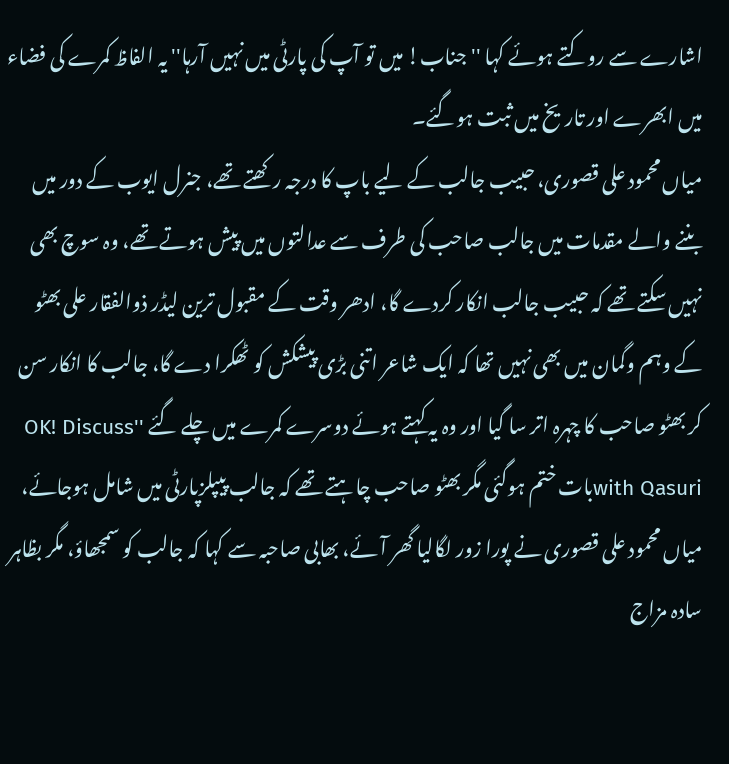اشارے سے روکتے ہوئے کہا ''جناب! میں تو آپ کی پارٹی میں نہیں آرہا'' یہ الفاظ کمرے کی فضاء میں ابھرے اور تاریخ میں ثبت ہوگئے۔
میاں محمود علی قصوری، حبیب جالب کے لیے باپ کا درجہ رکھتے تھے، جنرل ایوب کے دور میں بننے والے مقدمات میں جالب صاحب کی طرف سے عدالتوں میں پیش ہوتے تھے، وہ سوچ بھی نہیں سکتے تھے کہ حبیب جالب انکار کردے گا، ادھر وقت کے مقبول ترین لیڈر ذوالفقار علی بھٹو کے وہم وگمان میں بھی نہیں تھا کہ ایک شاعر اتنی بڑی پیشکش کو ٹھکرا دے گا، جالب کا انکار سن کر بھٹو صاحب کا چہرہ اتر سا گیا اور وہ یہ کہتے ہوئے دوسرے کمرے میں چلے گئے ''OK! Discuss with Qasuriبات ختم ہوگئی مگر بھٹو صاحب چاہتے تھے کہ جالب پیپلزپارٹی میں شامل ہوجائے، میاں محمود علی قصوری نے پورا زور لگالیا گھر آئے، بھابی صاحبہ سے کہا کہ جالب کو سمجھاؤ، مگر بظاہر سادہ مزاج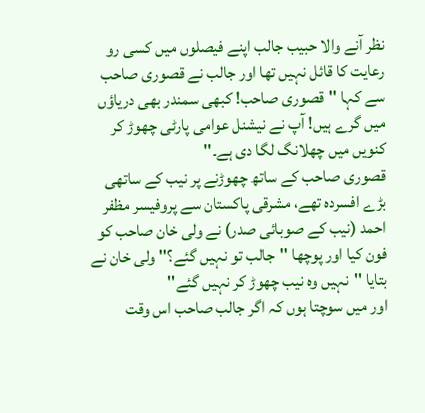نظر آنے والا حبیب جالب اپنے فیصلوں میں کسی رو رعایت کا قائل نہیں تھا اور جالب نے قصوری صاحب سے کہا ''قصوری صاحب! کبھی سمندر بھی دریاؤں میں گرے ہیں! آپ نے نیشنل عوامی پارٹی چھوڑ کر کنویں میں چھلانگ لگا دی ہے۔''
قصوری صاحب کے ساتھ چھوڑنے پر نیب کے ساتھی بڑے افسردہ تھے، مشرقی پاکستان سے پروفیسر مظفر احمد (نیب کے صوبائی صدر) نے ولی خان صاحب کو فون کیا اور پوچھا ''جالب تو نہیں گئے؟'' ولی خان نے بتایا ''نہیں وہ نیب چھوڑ کر نہیں گئے''
اور میں سوچتا ہوں کہ اگر جالب صاحب اس وقت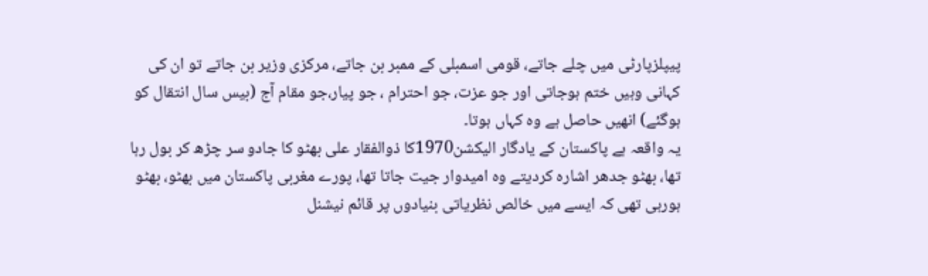پیپلزپارٹی میں چلے جاتے، قومی اسمبلی کے ممبر بن جاتے، مرکزی وزیر بن جاتے تو ان کی کہانی وہیں ختم ہوجاتی اور جو عزت، جو احترام ، جو پیار،جو مقام آج (بیس سال انتقال کو ہوگئے) انھیں حاصل ہے وہ کہاں ہوتا۔
یہ واقعہ ہے پاکستان کے یادگار الیکشن1970کا ذوالفقار علی بھٹو کا جادو سر چڑھ کر بول رہا تھا، بھٹو جدھر اشارہ کردیتے وہ امیدوار جیت جاتا تھا، پورے مغربی پاکستان میں بھٹو، بھٹو ہورہی تھی کہ ایسے میں خالص نظریاتی بنیادوں پر قائم نیشنل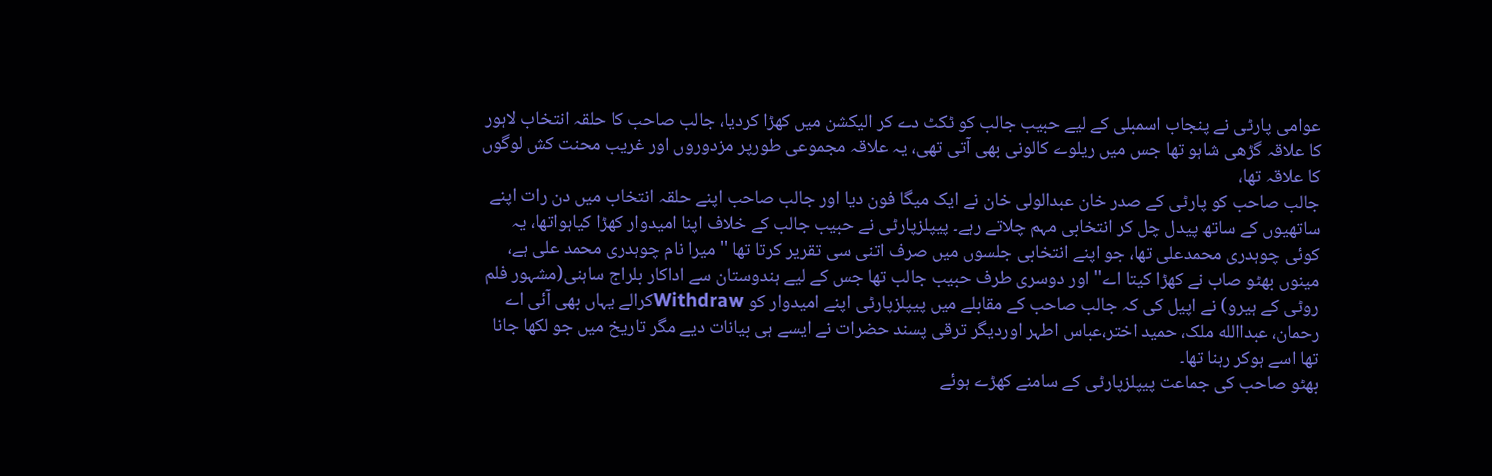عوامی پارٹی نے پنجاب اسمبلی کے لیے حبیب جالب کو ٹکٹ دے کر الیکشن میں کھڑا کردیا، جالب صاحب کا حلقہ انتخاب لاہور کا علاقہ گڑھی شاہو تھا جس میں ریلوے کالونی بھی آتی تھی، یہ علاقہ مجموعی طورپر مزدوروں اور غریب محنت کش لوگوں کا علاقہ تھا،
جالب صاحب کو پارٹی کے صدر خان عبدالولی خان نے ایک میگا فون دیا اور جالب صاحب اپنے حلقہ انتخاب میں دن رات اپنے ساتھیوں کے ساتھ پیدل چل کر انتخابی مہم چلاتے رہے۔ پیپلزپارٹی نے حبیب جالب کے خلاف اپنا امیدوار کھڑا کیاہواتھا، یہ کوئی چوہدری محمدعلی تھا، جو اپنے انتخابی جلسوں میں صرف اتنی سی تقریر کرتا تھا ''میرا نام چوہدری محمد علی ہے، مینوں بھٹو صاب نے کھڑا کیتا اے'' اور دوسری طرف حبیب جالب تھا جس کے لیے ہندوستان سے اداکار بلراج ساہنی(مشہور فلم روٹی کے ہیرو) نے اپیل کی کہ جالب صاحب کے مقابلے میں پیپلزپارٹی اپنے امیدوار کو Withdrawکرالے یہاں بھی آئی اے رحمان، عبداالله ملک، حمید اختر،عباس اطہر اوردیگر ترقی پسند حضرات نے ایسے ہی بیانات دیے مگر تاریخ میں جو لکھا جانا تھا اسے ہوکر رہنا تھا۔
بھٹو صاحب کی جماعت پیپلزپارٹی کے سامنے کھڑے ہوئے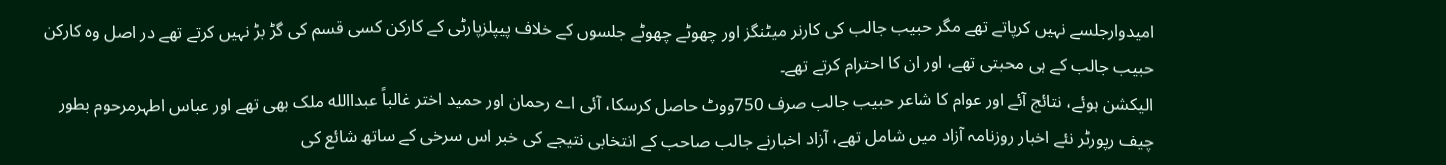امیدوارجلسے نہیں کرپاتے تھے مگر حبیب جالب کی کارنر میٹنگز اور چھوٹے چھوٹے جلسوں کے خلاف پیپلزپارٹی کے کارکن کسی قسم کی گڑ بڑ نہیں کرتے تھے در اصل وہ کارکن حبیب جالب کے ہی محبتی تھے، اور ان کا احترام کرتے تھے۔
الیکشن ہوئے، نتائج آئے اور عوام کا شاعر حبیب جالب صرف 750ووٹ حاصل کرسکا، آئی اے رحمان اور حمید اختر غالباً عبداالله ملک بھی تھے اور عباس اطہرمرحوم بطور چیف رپورٹر نئے اخبار روزنامہ آزاد میں شامل تھے، آزاد اخبارنے جالب صاحب کے انتخابی نتیجے کی خبر اس سرخی کے ساتھ شائع کی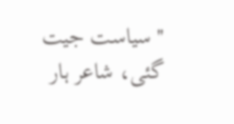''سیاست جیت گئی، شاعر ہار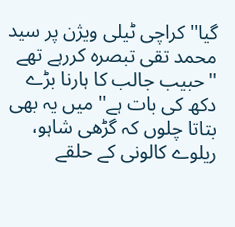گیا'' کراچی ٹیلی ویژن پر سید محمد تقی تبصرہ کررہے تھے ''حبیب جالب کا ہارنا بڑے دکھ کی بات ہے'' میں یہ بھی بتاتا چلوں کہ گڑھی شاہو، ریلوے کالونی کے حلقے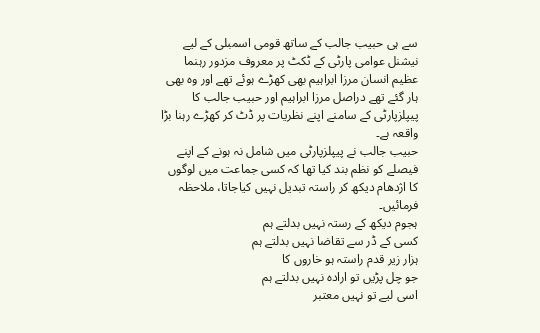سے ہی حبیب جالب کے ساتھ قومی اسمبلی کے لیے نیشنل عوامی پارٹی کے ٹکٹ پر معروف مزدور رہنما عظیم انسان مرزا ابراہیم بھی کھڑے ہوئے تھے اور وہ بھی ہار گئے تھے دراصل مرزا ابراہیم اور حبیب جالب کا پیپلزپارٹی کے سامنے اپنے نظریات پر ڈٹ کر کھڑے رہنا بڑا واقعہ ہے۔
حبیب جالب نے پیپلزپارٹی میں شامل نہ ہونے کے اپنے فیصلے کو نظم بند کیا تھا کہ کسی جماعت میں لوگوں کا اژدھام دیکھ کر راستہ تبدیل نہیں کیاجاتا، ملاحظہ فرمائیں۔
ہجوم دیکھ کے رستہ نہیں بدلتے ہم
کسی کے ڈر سے تقاضا نہیں بدلتے ہم
ہزار زیر قدم راستہ ہو خاروں کا
جو چل پڑیں تو ارادہ نہیں بدلتے ہم
اسی لیے تو نہیں معتبر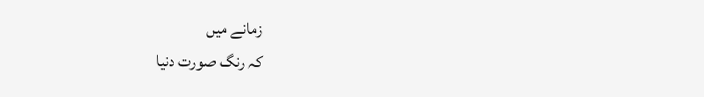زمانے میں
کہ رنگ صورت دنیا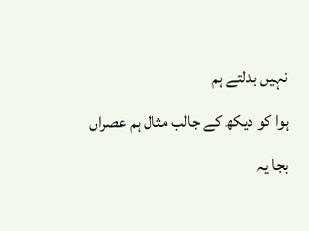نہیں بدلتے ہم
ہوا کو دیکھ کے جالب مثال ہم عصراں
بجا یہ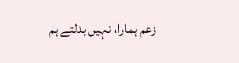زعم ہمارا، نہیں بدلتے ہم